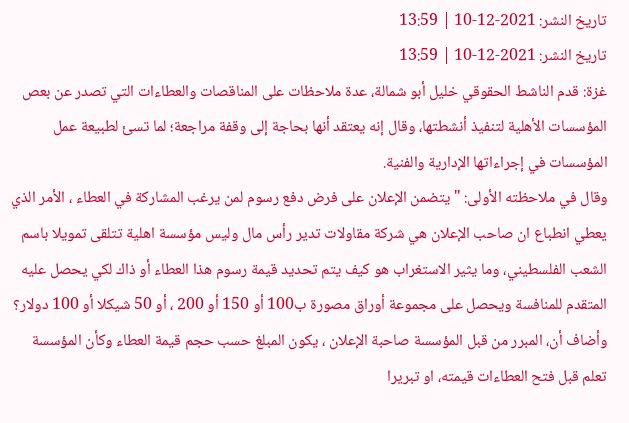تاريخ النشر: 2021-12-10 | 13:59
تاريخ النشر: 2021-12-10 | 13:59
غزة: قدم الناشط الحقوقي خليل أبو شمالة، عدة ملاحظات على المناقصات والعطاءات التي تصدر عن بعص المؤسسات الأهلية لتنفيذ أنشطتها، وقال إنه يعتقد أنها بحاجة إلى وقفة مراجعة؛ لما تسئ لطبيعة عمل المؤسسات في إجراءاتها الإدارية والفنية.
وقال في ملاحظته الأولى: " يتضمن الإعلان على فرض دفع رسوم لمن يرغب المشاركة في العطاء ، الأمر الذي يعطي انطباع ان صاحب الإعلان هي شركة مقاولات تدير رأس مال وليس مؤسسة اهلية تتلقى تمويلا باسم الشعب الفلسطيني، وما يثير الاستغراب هو كيف يتم تحديد قيمة رسوم هذا العطاء أو ذاك لكي يحصل عليه المتقدم للمنافسة ويحصل على مجموعة أوراق مصورة ب100 أو 150 أو 200 ، أو 50 شيكلا أو 100 دولار؟
وأضاف أن، المبرر من قبل المؤسسة صاحبة الإعلان ، يكون المبلغ حسب حجم قيمة العطاء وكأن المؤسسة تعلم قبل فتح العطاءات قيمته، او تبريرا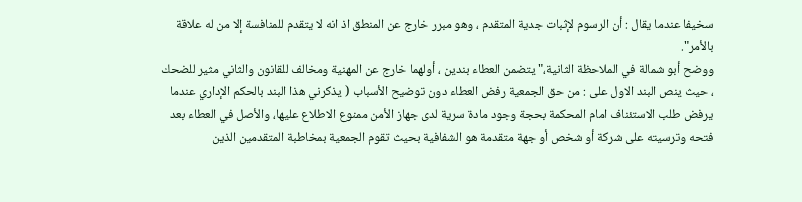سخيفا عندما يقال : أن الرسوم لإثبات جدية المتقدم ، وهو مبرر خارج عن المنطق اذ انه لا يتقدم للمنافسة إلا من له علاقة بالأمر".
ووضح أبو شمالة في الملاحظة الثانية،" يتضمن العطاء بندين ، أولهما خارج عن المهنية ومخالف للقانون والثاني مثير للضحك ، حيث ينص البند الاول على : من حق الجمعية رفض العطاء دون توضيح الأسباب ( يذكرني هذا البند بالحكم الإداري عندما يرفض طلب الاستئناف امام المحكمة بحجة وجود مادة سرية لدى جهاز الأمن ممنوع الاطلاع عليها، والأصل في العطاء بعد فتحه وترسيته على شركة أو شخص أو جهة متقدمة هو الشفافية بحيث تقوم الجمعية بمخاطبة المتقدمين الذين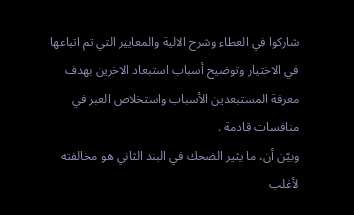شاركوا في العطاء وشرح الالية والمعايير التي تم اتباعها في الاختيار وتوضيح أسباب استبعاد الاخرين بهدف معرفة المستبعدين الأسباب واستخلاص العبر في منافسات قادمة .
وبيّن أن، ما يثير الضحك في البند الثاني هو مخالفته لأغلب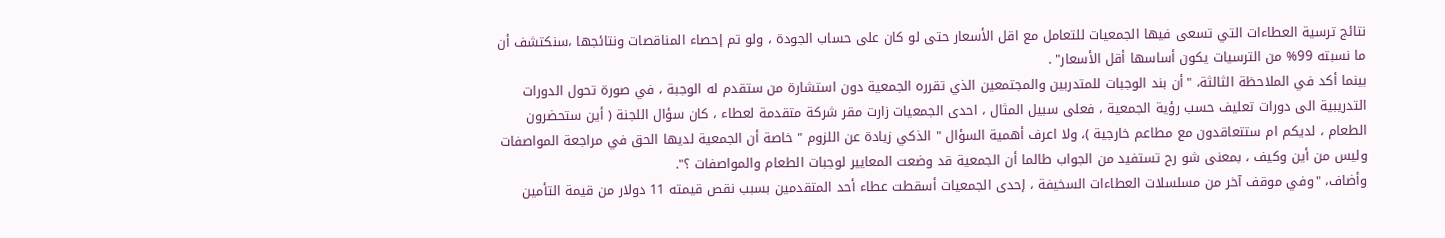نتائج ترسية العطاءات التي تسعى فيها الجمعيات للتعامل مع اقل الأسعار حتى لو كان على حساب الجودة ، ولو تم إحصاء المناقصات ونتائجها ،سنكتشف أن ما نسبته 99% من الترسيات يكون أساسها أقل الأسعار" .
بينما أكد في الملاحظة الثالثة، "أن بند الوجبات للمتدربين والمجتمعين الذي تقرره الجمعية دون استشارة من ستقدم له الوجبة ، في صورة تحول الدورات التدريبية الى دورات تعليف حسب رؤية الجمعية ، فعلى سبيل المثال ، احدى الجمعيات زارت مقر شركة متقدمة لعطاء ، كان سؤال اللجنة ( أين ستحضرون الطعام ، لديكم ام ستتعاقدون مع مطاعم خارجية )، ولا اعرف أهمية السؤال " الذكي زيادة عن اللزوم " خاصة أن الجمعية لديها الحق في مراجعة المواصفات وليس من أين وكيف ، بمعنى شو رح تستفيد من الجواب طالما أن الجمعية قد وضعت المعايير لوجبات الطعام والمواصفات ؟".
وأضاف، "وفي موقف آخر من مسلسلات العطاءات السخيفة ، إحدى الجمعيات أسقطت عطاء أحد المتقدمين بسبب نقص قيمته 11 دولار من قيمة التأمين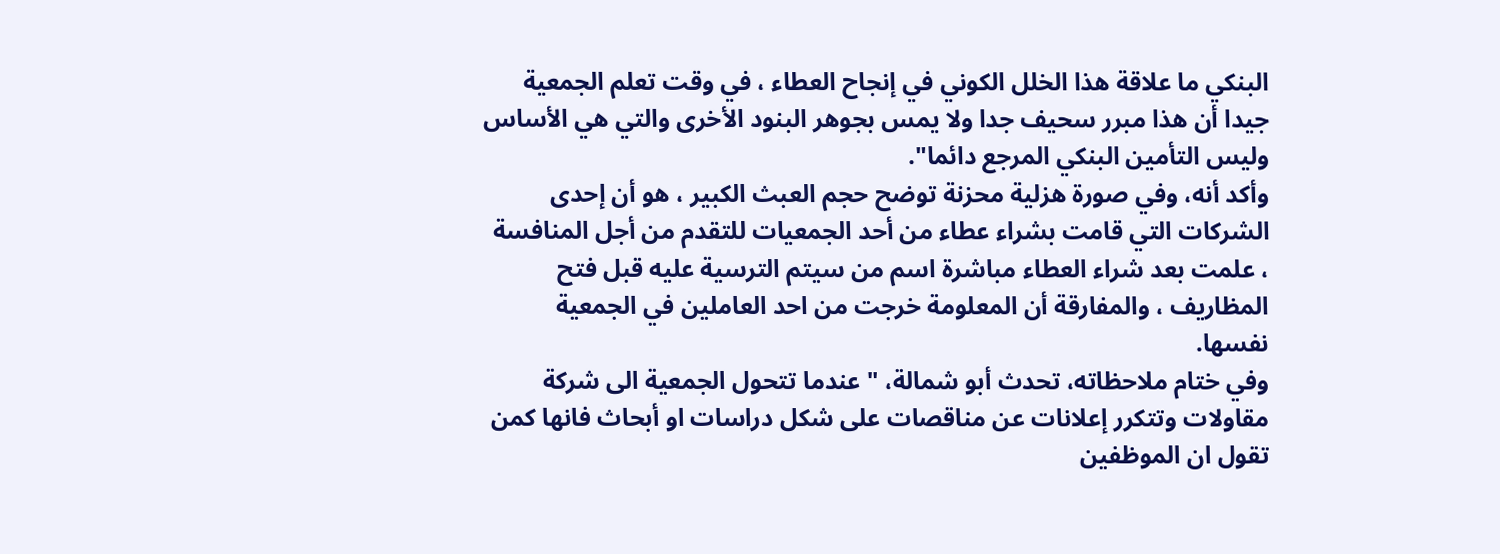البنكي ما علاقة هذا الخلل الكوني في إنجاح العطاء ، في وقت تعلم الجمعية جيدا أن هذا مبرر سحيف جدا ولا يمس بجوهر البنود الأخرى والتي هي الأساس وليس التأمين البنكي المرجع دائما".
وأكد أنه، وفي صورة هزلية محزنة توضح حجم العبث الكبير ، هو أن إحدى الشركات التي قامت بشراء عطاء من أحد الجمعيات للتقدم من أجل المنافسة ، علمت بعد شراء العطاء مباشرة اسم من سيتم الترسية عليه قبل فتح المظاريف ، والمفارقة أن المعلومة خرجت من احد العاملين في الجمعية نفسها.
وفي ختام ملاحظاته، تحدث أبو شمالة، "عندما تتحول الجمعية الى شركة مقاولات وتتكرر إعلانات عن مناقصات على شكل دراسات او أبحاث فانها كمن تقول ان الموظفين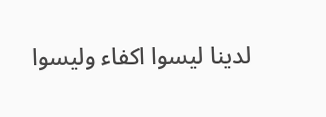لدينا ليسوا اكفاء وليسوا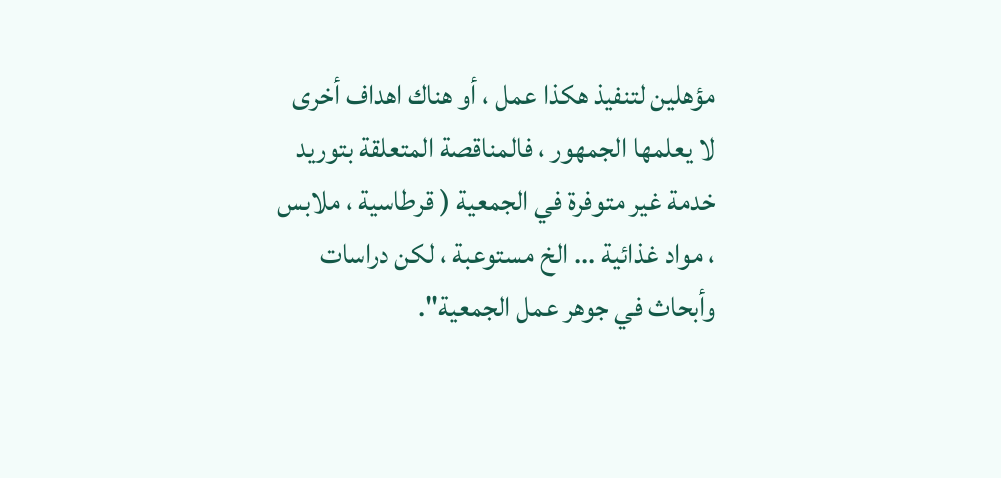مؤهلين لتنفيذ هكذا عمل ، أو هناك اهداف أخرى لا يعلمها الجمهور ، فالمناقصة المتعلقة بتوريد خدمة غير متوفرة في الجمعية ( قرطاسية ، ملابس ، مواد غذائية ... الخ مستوعبة ، لكن دراسات وأبحاث في جوهر عمل الجمعية".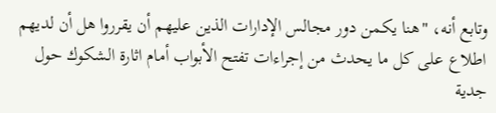وتابع أنه، "هنا يكمن دور مجالس الإدارات الذين عليهم أن يقرروا هل أن لديهم اطلاع على كل ما يحدث من إجراءات تفتح الأبواب أمام اثارة الشكوك حول جدية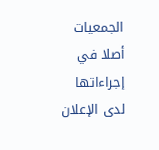الجمعيات أصلا في إجراءاتها لدى الإعلان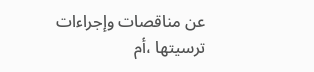عن مناقصات وإجراءات ترسيتها ،أم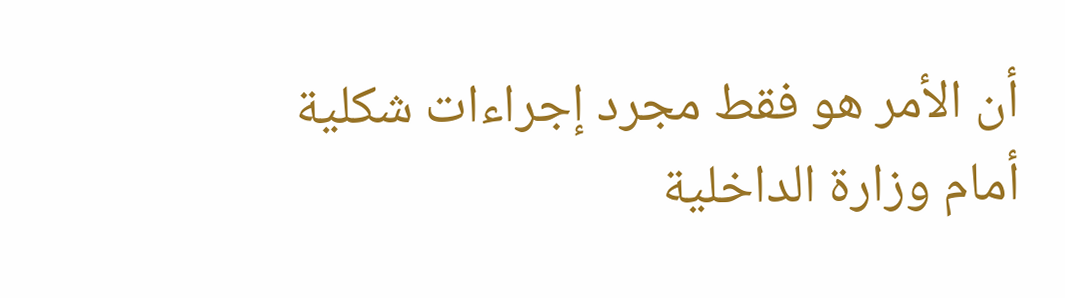أن الأمر هو فقط مجرد إجراءات شكلية أمام وزارة الداخلية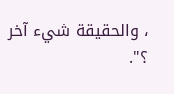، والحقيقة شيء آخر ؟".